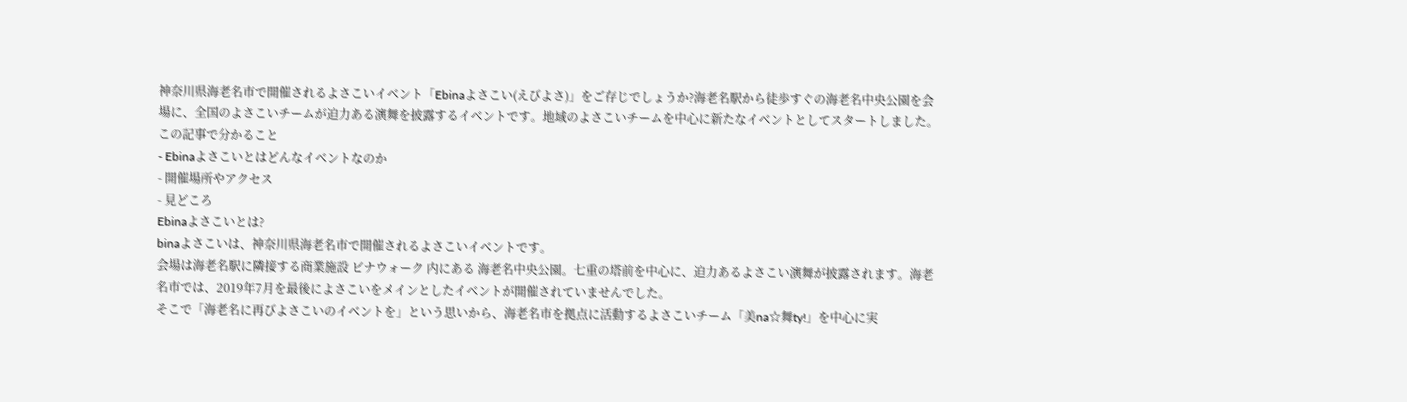神奈川県海老名市で開催されるよさこいイベント「Ebinaよさこい(えびよさ)」をご存じでしょうか?海老名駅から徒歩すぐの海老名中央公園を会場に、全国のよさこいチームが迫力ある演舞を披露するイベントです。地域のよさこいチームを中心に新たなイベントとしてスタートしました。
この記事で分かること
- Ebinaよさこいとはどんなイベントなのか
- 開催場所やアクセス
- 見どころ
Ebinaよさこいとは?
binaよさこいは、神奈川県海老名市で開催されるよさこいイベントです。
会場は海老名駅に隣接する商業施設 ビナウォーク 内にある 海老名中央公園。七重の塔前を中心に、迫力あるよさこい演舞が披露されます。海老名市では、2019年7月を最後によさこいをメインとしたイベントが開催されていませんでした。
そこで「海老名に再びよさこいのイベントを」という思いから、海老名市を拠点に活動するよさこいチーム「美na☆舞ty!」を中心に実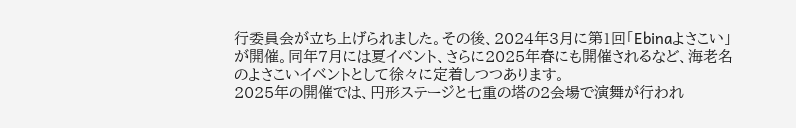行委員会が立ち上げられました。その後、2024年3月に第1回「Ebinaよさこい」が開催。同年7月には夏イベント、さらに2025年春にも開催されるなど、海老名のよさこいイベントとして徐々に定着しつつあります。
2025年の開催では、円形ステージと七重の塔の2会場で演舞が行われ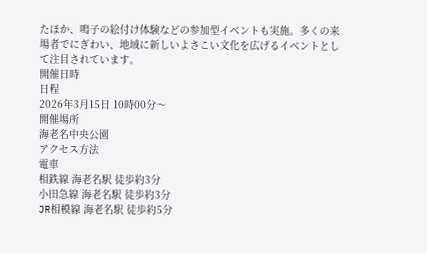たほか、鳴子の絵付け体験などの参加型イベントも実施。多くの来場者でにぎわい、地域に新しいよさこい文化を広げるイベントとして注目されています。
開催日時
日程
2026年3月15日 10時00分〜
開催場所
海老名中央公園
アクセス方法
電車
相鉄線 海老名駅 徒歩約3分
小田急線 海老名駅 徒歩約3分
JR相模線 海老名駅 徒歩約5分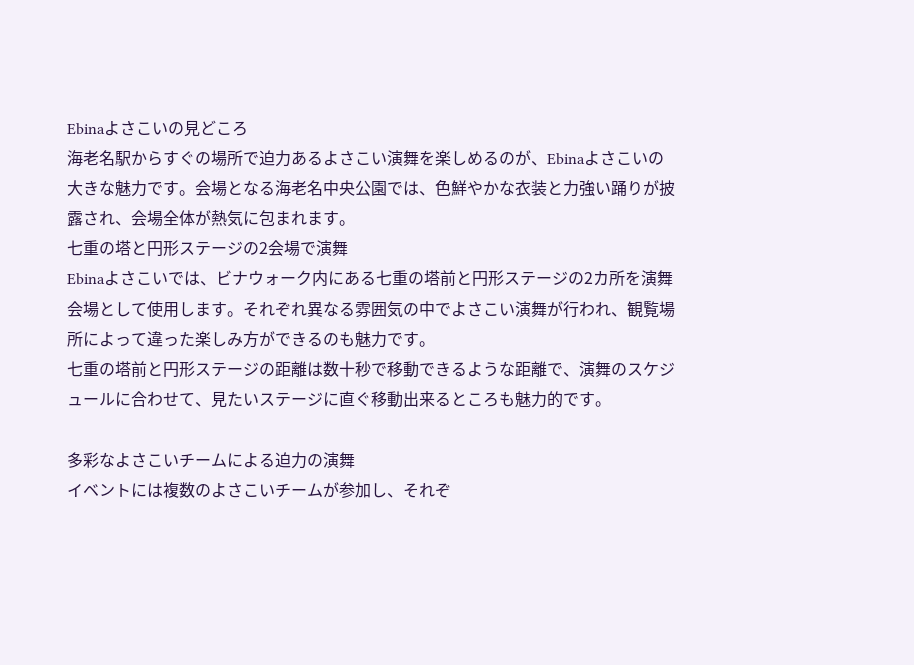Ebinaよさこいの見どころ
海老名駅からすぐの場所で迫力あるよさこい演舞を楽しめるのが、Ebinaよさこいの大きな魅力です。会場となる海老名中央公園では、色鮮やかな衣装と力強い踊りが披露され、会場全体が熱気に包まれます。
七重の塔と円形ステージの2会場で演舞
Ebinaよさこいでは、ビナウォーク内にある七重の塔前と円形ステージの2カ所を演舞会場として使用します。それぞれ異なる雰囲気の中でよさこい演舞が行われ、観覧場所によって違った楽しみ方ができるのも魅力です。
七重の塔前と円形ステージの距離は数十秒で移動できるような距離で、演舞のスケジュールに合わせて、見たいステージに直ぐ移動出来るところも魅力的です。

多彩なよさこいチームによる迫力の演舞
イベントには複数のよさこいチームが参加し、それぞ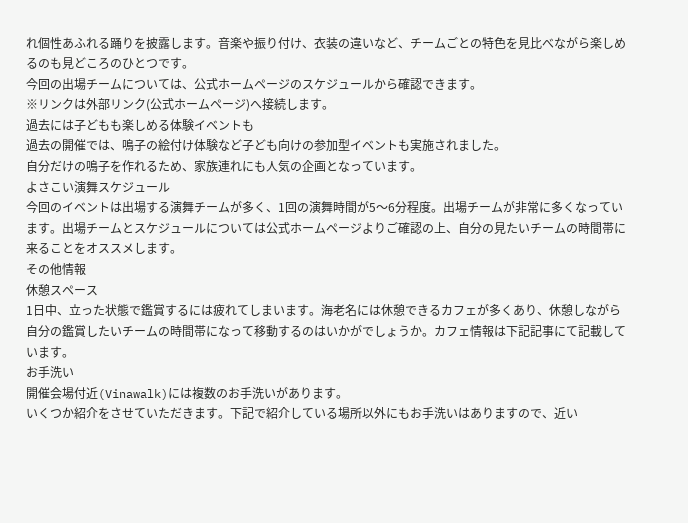れ個性あふれる踊りを披露します。音楽や振り付け、衣装の違いなど、チームごとの特色を見比べながら楽しめるのも見どころのひとつです。
今回の出場チームについては、公式ホームページのスケジュールから確認できます。
※リンクは外部リンク(公式ホームページ)へ接続します。
過去には子どもも楽しめる体験イベントも
過去の開催では、鳴子の絵付け体験など子ども向けの参加型イベントも実施されました。
自分だけの鳴子を作れるため、家族連れにも人気の企画となっています。
よさこい演舞スケジュール
今回のイベントは出場する演舞チームが多く、1回の演舞時間が5〜6分程度。出場チームが非常に多くなっています。出場チームとスケジュールについては公式ホームページよりご確認の上、自分の見たいチームの時間帯に来ることをオススメします。
その他情報
休憩スペース
1日中、立った状態で鑑賞するには疲れてしまいます。海老名には休憩できるカフェが多くあり、休憩しながら自分の鑑賞したいチームの時間帯になって移動するのはいかがでしょうか。カフェ情報は下記記事にて記載しています。
お手洗い
開催会場付近(Vinawalk)には複数のお手洗いがあります。
いくつか紹介をさせていただきます。下記で紹介している場所以外にもお手洗いはありますので、近い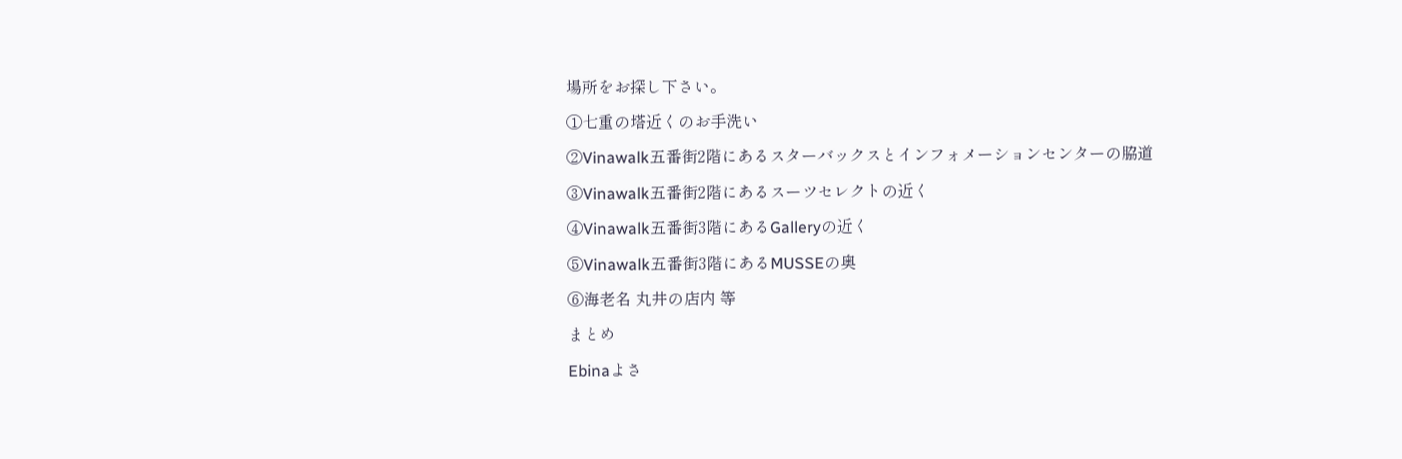場所をお探し下さい。
①七重の塔近くのお手洗い
②Vinawalk五番街2階にあるスターバックスとインフォメーションセンターの脇道
③Vinawalk五番街2階にあるスーツセレクトの近く
④Vinawalk五番街3階にあるGalleryの近く
⑤Vinawalk五番街3階にあるMUSSEの奥
⑥海老名 丸井の店内 等
まとめ
Ebinaよさ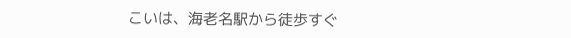こいは、海老名駅から徒歩すぐ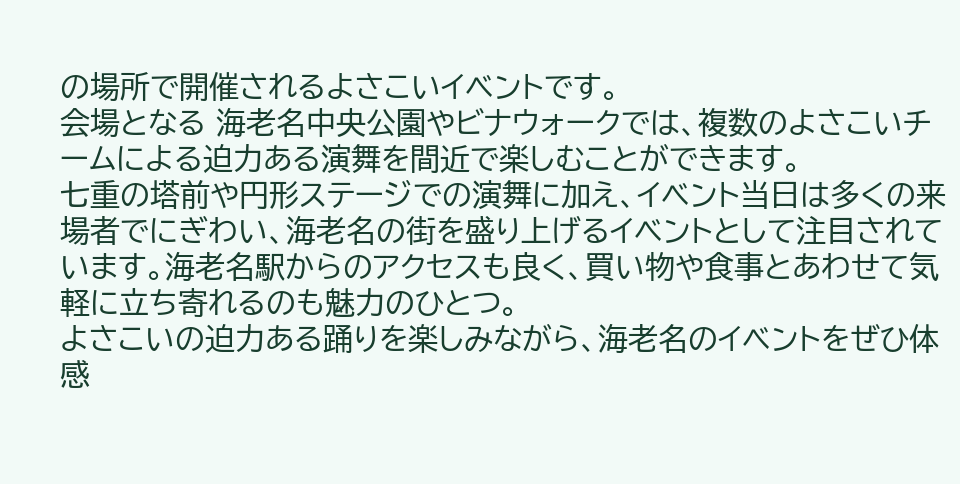の場所で開催されるよさこいイベントです。
会場となる 海老名中央公園やビナウォークでは、複数のよさこいチームによる迫力ある演舞を間近で楽しむことができます。
七重の塔前や円形ステージでの演舞に加え、イベント当日は多くの来場者でにぎわい、海老名の街を盛り上げるイベントとして注目されています。海老名駅からのアクセスも良く、買い物や食事とあわせて気軽に立ち寄れるのも魅力のひとつ。
よさこいの迫力ある踊りを楽しみながら、海老名のイベントをぜひ体感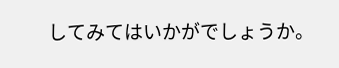してみてはいかがでしょうか。